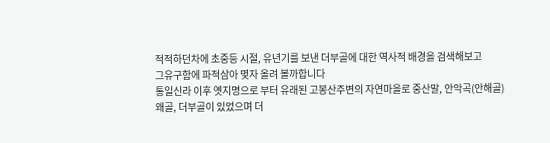적적하던차에 초중등 시절, 유년기를 보낸 더부골에 대한 역사적 배경을 검색해보고
그유구함에 파적삼아 몇자 올려 볼까합니다
통일신라 이후 옛지명으로 부터 유래된 고봉산주변의 자연마을로 중산말, 안악곡(안해골)
왜골, 더부골이 있었으며 더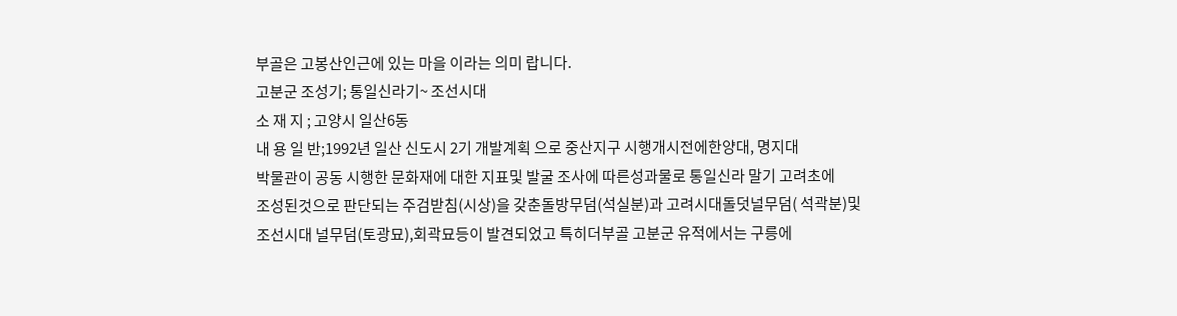부골은 고봉산인근에 있는 마을 이라는 의미 랍니다.
고분군 조성기; 통일신라기~ 조선시대
소 재 지 ; 고양시 일산6동
내 용 일 반;1992년 일산 신도시 2기 개발계획 으로 중산지구 시행개시전에한양대, 명지대
박물관이 공동 시행한 문화재에 대한 지표및 발굴 조사에 따른성과물로 통일신라 말기 고려초에
조성된것으로 판단되는 주검받침(시상)을 갖춘돌방무덤(석실분)과 고려시대돌덧널무덤( 석곽분)및
조선시대 널무덤(토광묘),회곽묘등이 발견되었고 특히더부골 고분군 유적에서는 구릉에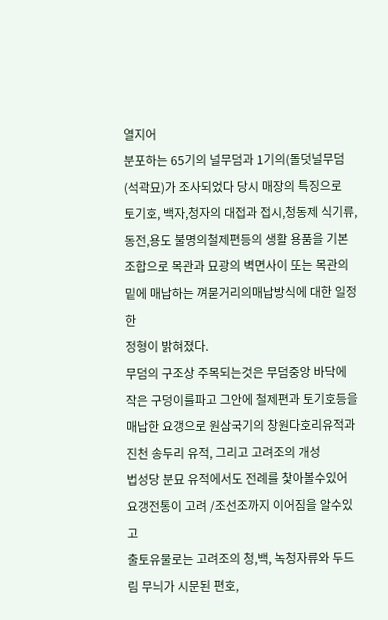열지어
분포하는 65기의 널무덤과 1기의(돌덧널무덤(석곽묘)가 조사되었다 당시 매장의 특징으로
토기호, 백자,청자의 대접과 접시,청동제 식기류, 동전,용도 불명의철제편등의 생활 용품을 기본
조합으로 목관과 묘광의 벽면사이 또는 목관의 밑에 매납하는 껴묻거리의매납방식에 대한 일정한
정형이 밝혀졌다.
무덤의 구조상 주목되는것은 무덤중앙 바닥에 작은 구덩이를파고 그안에 철제편과 토기호등을
매납한 요갱으로 원삼국기의 창원다호리유적과 진천 송두리 유적, 그리고 고려조의 개성
법성당 분묘 유적에서도 전례를 찿아볼수있어 요갱전통이 고려 /조선조까지 이어짐을 알수있고
출토유물로는 고려조의 청,백, 녹청자류와 두드림 무늬가 시문된 편호,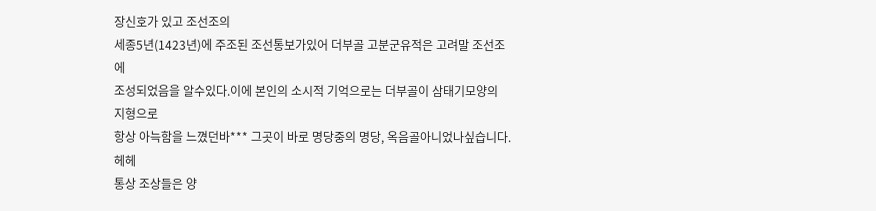장신호가 있고 조선조의
세종5년(1423년)에 주조된 조선통보가있어 더부골 고분군유적은 고려말 조선조 에
조성되었음을 알수있다.이에 본인의 소시적 기억으로는 더부골이 삼태기모양의 지형으로
항상 아늑함을 느꼈던바*** 그곳이 바로 명당중의 명당, 옥음골아니었나싶습니다.헤헤
통상 조상들은 양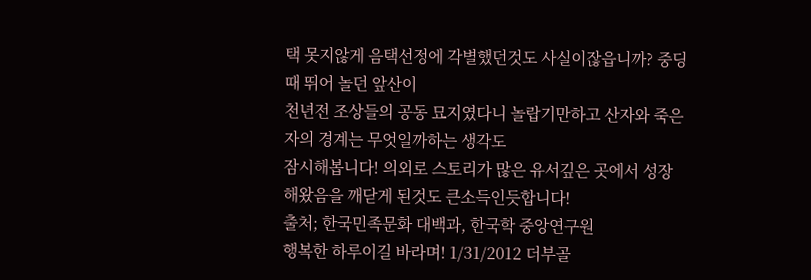택 못지않게 음택선정에 각별했던것도 사실이잖읍니까? 중딩때 뛰어 놀던 앞산이
천년전 조상들의 공동 묘지였다니 놀랍기만하고 산자와 죽은자의 경계는 무엇일까하는 생각도
잠시해봅니다! 의외로 스토리가 많은 유서깊은 곳에서 성장해왔음을 깨닫게 된것도 큰소득인듯합니다!
출처; 한국민족문화 대백과, 한국학 중앙연구원
행복한 하루이길 바라며! 1/31/2012 더부골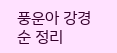풍운아 강경순 정리